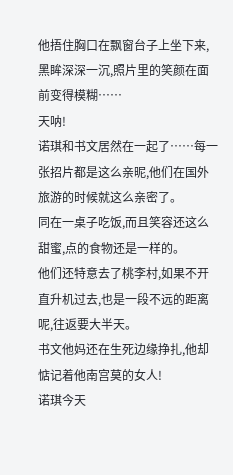他捂住胸口在飘窗台子上坐下来,黑眸深深一沉,照片里的笑颜在面前变得模糊……
天呐!
诺琪和书文居然在一起了……每一张招片都是这么亲昵,他们在国外旅游的时候就这么亲密了。
同在一桌子吃饭,而且笑容还这么甜蜜,点的食物还是一样的。
他们还特意去了桃李村,如果不开直升机过去,也是一段不远的距离呢,往返要大半天。
书文他妈还在生死边缘挣扎,他却惦记着他南宫莫的女人!
诺琪今天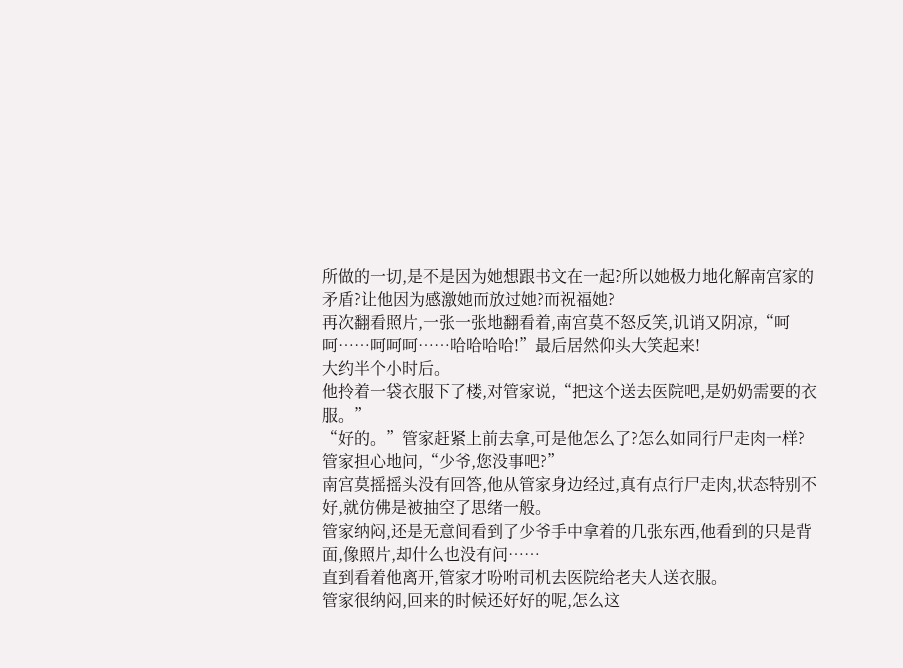所做的一切,是不是因为她想跟书文在一起?所以她极力地化解南宫家的矛盾?让他因为感激她而放过她?而祝福她?
再次翻看照片,一张一张地翻看着,南宫莫不怒反笑,讥诮又阴凉,“呵呵……呵呵呵……哈哈哈哈!”最后居然仰头大笑起来!
大约半个小时后。
他拎着一袋衣服下了楼,对管家说,“把这个送去医院吧,是奶奶需要的衣服。”
“好的。”管家赶紧上前去拿,可是他怎么了?怎么如同行尸走肉一样?
管家担心地问,“少爷,您没事吧?”
南宫莫摇摇头没有回答,他从管家身边经过,真有点行尸走肉,状态特别不好,就仿佛是被抽空了思绪一般。
管家纳闷,还是无意间看到了少爷手中拿着的几张东西,他看到的只是背面,像照片,却什么也没有问……
直到看着他离开,管家才吩咐司机去医院给老夫人送衣服。
管家很纳闷,回来的时候还好好的呢,怎么这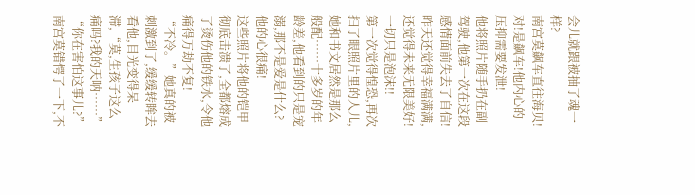会儿就跟被抽了魂一样?
南宫莫飙车直往海贝!对!是飙车!他内心的压抑需要发泄!
他将照片随手扔在副驾驶,他第一次在这段感情面前失去了自信!昨天还觉得幸福满满,还觉得未来无限美好!
一切只是泡沫!!
第一次觉得惶恐,再次扫了眼照片里的人儿,她和书文居然是那么般配……十多岁的年龄差,他看到的只是宠溺,那不是爱是什么?
他的心很痛!
这些照片将他的铠甲彻底击溃了,全都熔成了烫伤他的铁水,令他痛得万劫不复!
“不冷。”她真的被刺激到了,缓缓转眸去看他,目光变得呆滞,“莫,生孩子这么痛吗?我的天呐……”
“你在害怕这事儿?”南宫莫错愕了一下,不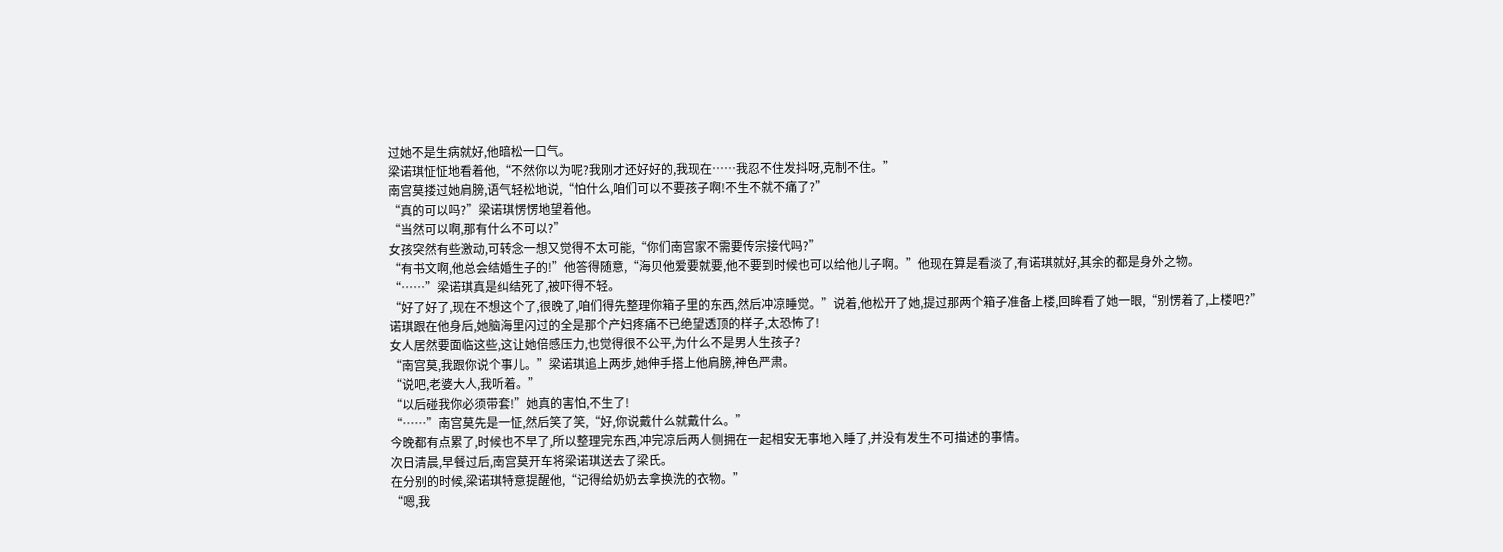过她不是生病就好,他暗松一口气。
梁诺琪怔怔地看着他,“不然你以为呢?我刚才还好好的,我现在……我忍不住发抖呀,克制不住。”
南宫莫搂过她肩膀,语气轻松地说,“怕什么,咱们可以不要孩子啊!不生不就不痛了?”
“真的可以吗?”梁诺琪愣愣地望着他。
“当然可以啊,那有什么不可以?”
女孩突然有些激动,可转念一想又觉得不太可能,“你们南宫家不需要传宗接代吗?”
“有书文啊,他总会结婚生子的!”他答得随意,“海贝他爱要就要,他不要到时候也可以给他儿子啊。”他现在算是看淡了,有诺琪就好,其余的都是身外之物。
“……”梁诺琪真是纠结死了,被吓得不轻。
“好了好了,现在不想这个了,很晚了,咱们得先整理你箱子里的东西,然后冲凉睡觉。”说着,他松开了她,提过那两个箱子准备上楼,回眸看了她一眼,“别愣着了,上楼吧?”
诺琪跟在他身后,她脑海里闪过的全是那个产妇疼痛不已绝望透顶的样子,太恐怖了!
女人居然要面临这些,这让她倍感压力,也觉得很不公平,为什么不是男人生孩子?
“南宫莫,我跟你说个事儿。”梁诺琪追上两步,她伸手搭上他肩膀,神色严肃。
“说吧,老婆大人,我听着。”
“以后碰我你必须带套!”她真的害怕,不生了!
“……”南宫莫先是一怔,然后笑了笑,“好,你说戴什么就戴什么。”
今晚都有点累了,时候也不早了,所以整理完东西,冲完凉后两人侧拥在一起相安无事地入睡了,并没有发生不可描述的事情。
次日清晨,早餐过后,南宫莫开车将梁诺琪送去了梁氏。
在分别的时候,梁诺琪特意提醒他,“记得给奶奶去拿换洗的衣物。”
“嗯,我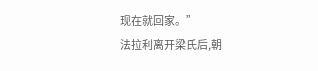现在就回家。”
法拉利离开梁氏后,朝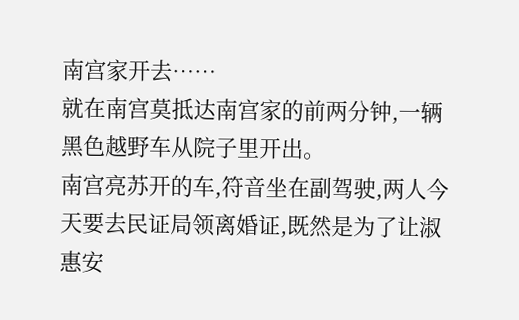南宫家开去……
就在南宫莫抵达南宫家的前两分钟,一辆黑色越野车从院子里开出。
南宫亮苏开的车,符音坐在副驾驶,两人今天要去民证局领离婚证,既然是为了让淑惠安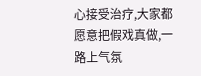心接受治疗,大家都愿意把假戏真做,一路上气氛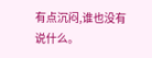有点沉闷,谁也没有说什么。